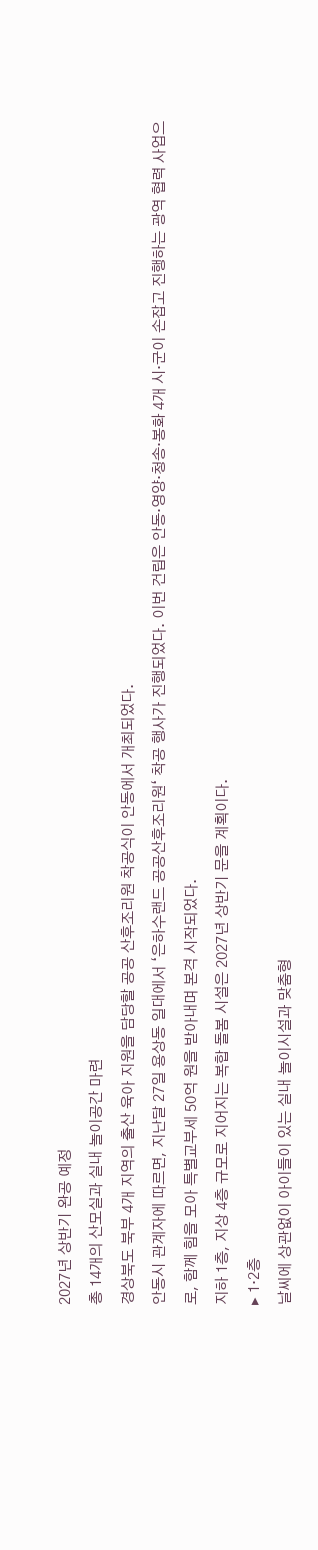2027년 상반기 완공 예정
총 14개의 산모실과 실내 놀이공간 마련
경상북도 북부 4개 지역의 출산 육아 지원을 담당할 공공 산후조리원 착공식이 안동에서 개최되었다.
안동시 관계자에 따르면, 지난달 27일 용상동 일대에서 ‘은하수랜드 공공산후조리원‘ 착공 행사가 진행되었다. 이번 건립은 안동·영양·청송·봉화 4개 시·군이 손잡고 진행하는 광역 협력 사업으로, 함께 힘을 모아 특별교부세 50억 원을 받아내며 본격 시작되었다.
지하 1층, 지상 4층 규모로 지어지는 복합 돌봄 시설은 2027년 상반기 문을 계획이다.
▸ 1·2층
날씨에 상관없이 아이들이 있는 실내 놀이시설과 맞춤형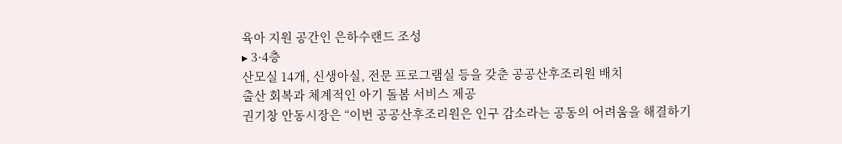육아 지원 공간인 은하수랜드 조성
▸ 3·4층
산모실 14개, 신생아실, 전문 프로그램실 등을 갖춘 공공산후조리원 배치
출산 회복과 체계적인 아기 돌봄 서비스 제공
권기창 안동시장은 “이번 공공산후조리원은 인구 감소라는 공동의 어려움을 해결하기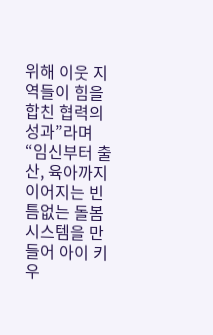위해 이웃 지역들이 힘을 합친 협력의 성과”라며 “임신부터 출산, 육아까지 이어지는 빈틈없는 돌봄 시스템을 만들어 아이 키우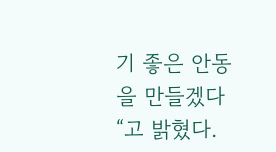기 좋은 안동을 만들겠다“고 밝혔다.